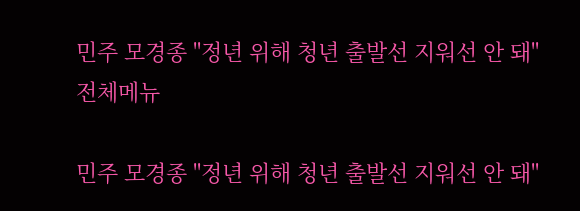민주 모경종 "정년 위해 청년 출발선 지워선 안 돼"
전체메뉴

민주 모경종 "정년 위해 청년 출발선 지워선 안 돼"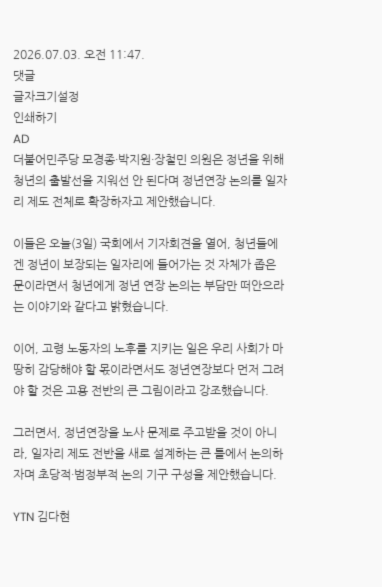2026.07.03. 오전 11:47.
댓글
글자크기설정
인쇄하기
AD
더불어민주당 모경종·박지원·장철민 의원은 정년을 위해 청년의 출발선을 지워선 안 된다며 정년연장 논의를 일자리 제도 전체로 확장하자고 제안했습니다.

이들은 오늘(3일) 국회에서 기자회견을 열어, 청년들에겐 정년이 보장되는 일자리에 들어가는 것 자체가 좁은 문이라면서 청년에게 정년 연장 논의는 부담만 떠안으라는 이야기와 같다고 밝혔습니다.

이어, 고령 노동자의 노후를 지키는 일은 우리 사회가 마땅히 감당해야 할 몫이라면서도 정년연장보다 먼저 그려야 할 것은 고용 전반의 큰 그림이라고 강조했습니다.

그러면서, 정년연장을 노사 문제로 주고받을 것이 아니라, 일자리 제도 전반을 새로 설계하는 큰 틀에서 논의하자며 초당적·범정부적 논의 기구 구성을 제안했습니다.

YTN 김다현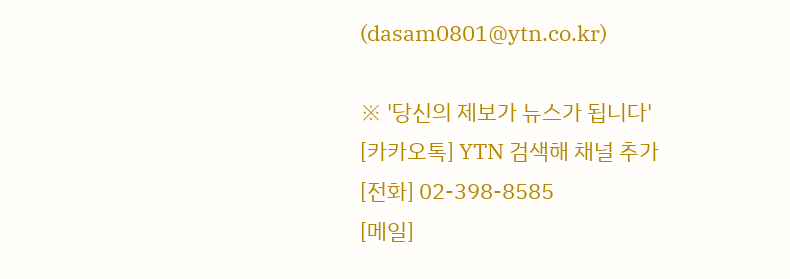(dasam0801@ytn.co.kr)

※ '당신의 제보가 뉴스가 됩니다'
[카카오톡] YTN 검색해 채널 추가
[전화] 02-398-8585
[메일]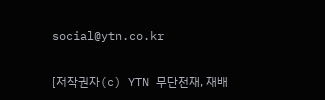social@ytn.co.kr


[저작권자(c) YTN 무단전재, 재배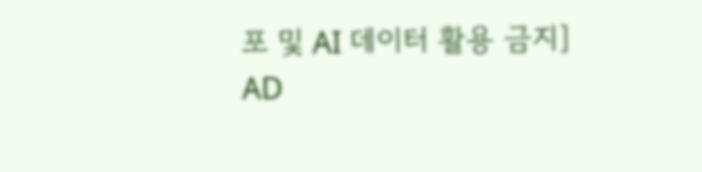포 및 AI 데이터 활용 금지]
AD